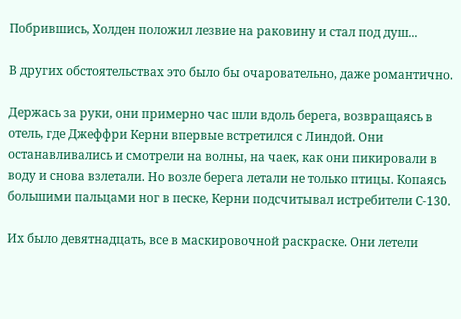Побрившись, Холден положил лезвие на раковину и стал под душ...

В других обстоятельствах это было бы очаровательно, даже романтично.

Держась за руки, они примерно час шли вдоль берега, возвращаясь в отель, где Джеффри Керни впервые встретился с Линдой. Они останавливались и смотрели на волны, на чаек, как они пикировали в воду и снова взлетали. Но возле берега летали не только птицы. Копаясь большими пальцами ног в песке, Керни подсчитывал истребители С-130.

Их было девятнадцать, все в маскировочной раскраске. Они летели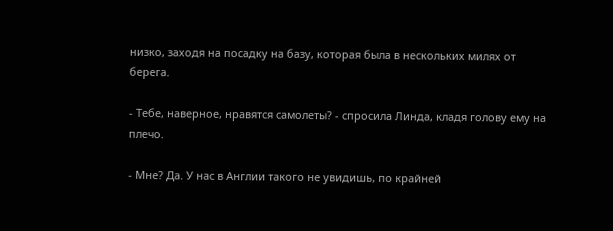низко, заходя на посадку на базу, которая была в нескольких милях от берега.

- Тебе, наверное, нравятся самолеты? - спросила Линда, кладя голову ему на плечо.

- Мне? Да. У нас в Англии такого не увидишь, по крайней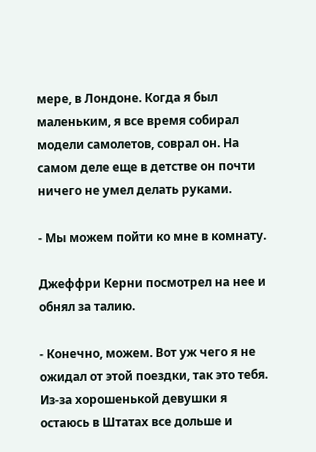мере, в Лондоне. Когда я был маленьким, я все время собирал модели самолетов, соврал он. На самом деле еще в детстве он почти ничего не умел делать руками.

- Мы можем пойти ко мне в комнату.

Джеффри Керни посмотрел на нее и обнял за талию.

- Конечно, можем. Вот уж чего я не ожидал от этой поездки, так это тебя. Из-за хорошенькой девушки я остаюсь в Штатах все дольше и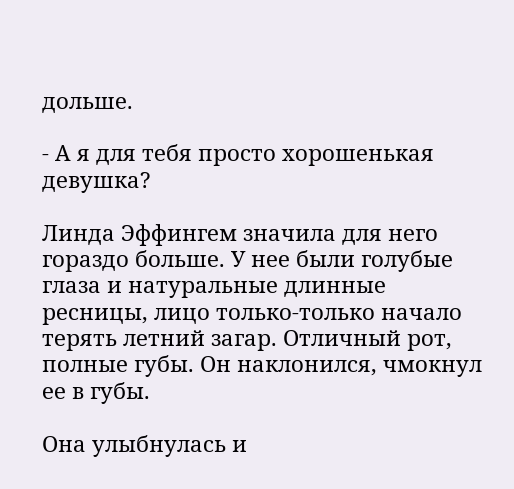дольше.

- А я для тебя просто хорошенькая девушка?

Линда Эффингем значила для него гораздо больше. У нее были голубые глаза и натуральные длинные ресницы, лицо только-только начало терять летний загар. Отличный рот, полные губы. Он наклонился, чмокнул ее в губы.

Она улыбнулась и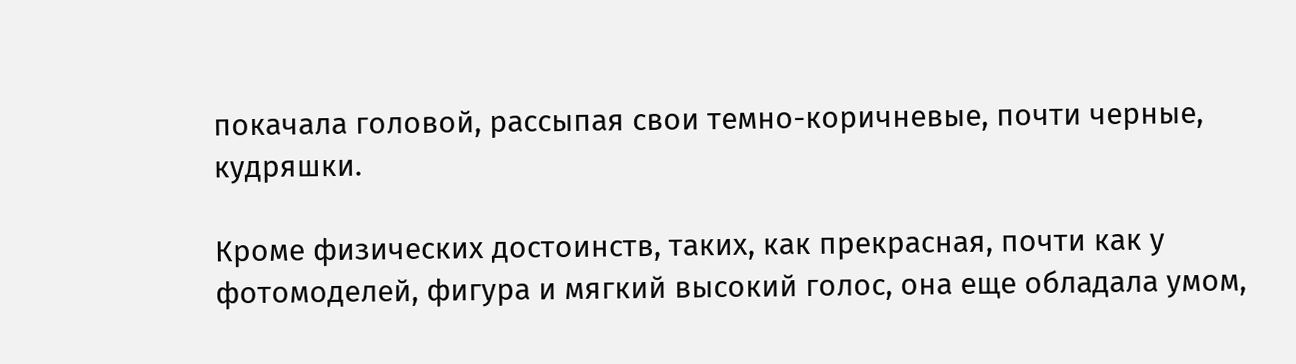покачала головой, рассыпая свои темно-коричневые, почти черные, кудряшки.

Кроме физических достоинств, таких, как прекрасная, почти как у фотомоделей, фигура и мягкий высокий голос, она еще обладала умом,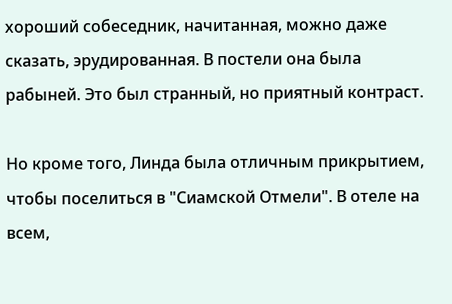хороший собеседник, начитанная, можно даже сказать, эрудированная. В постели она была рабыней. Это был странный, но приятный контраст.

Но кроме того, Линда была отличным прикрытием, чтобы поселиться в "Сиамской Отмели". В отеле на всем,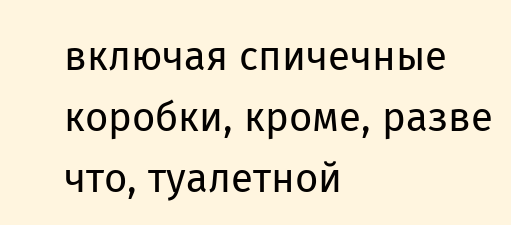включая спичечные коробки, кроме, разве что, туалетной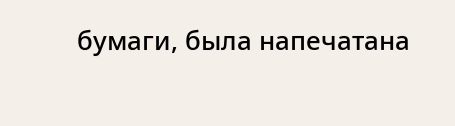бумаги, была напечатана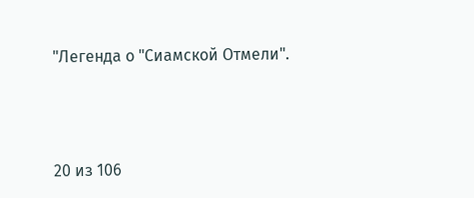"Легенда о "Сиамской Отмели".



20 из 106